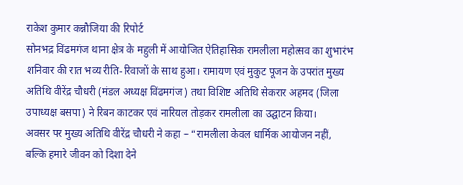राकेश कुमार कन्नौजिया की रिपोर्ट
सोनभद्र विंढमगंज थाना क्षेत्र के महुली में आयोजित ऐतिहासिक रामलीला महोत्सव का शुभारंभ शनिवार की रात भव्य रीति-रिवाजों के साथ हुआ। रामायण एवं मुकुट पूजन के उपरांत मुख्य अतिथि वीरेंद्र चौधरी (मंडल अध्यक्ष विंढमगंज) तथा विशिष्ट अतिथि सेकरार अहमद (जिला उपाध्यक्ष बसपा) ने रिबन काटकर एवं नारियल तोड़कर रामलीला का उद्घाटन किया।
अवसर पर मुख्य अतिथि वीरेंद्र चौधरी ने कहा – “रामलीला केवल धार्मिक आयोजन नहीं, बल्कि हमारे जीवन को दिशा देने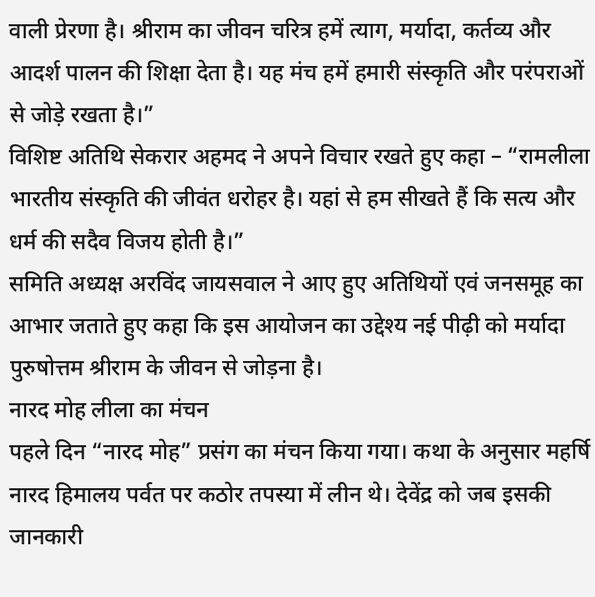वाली प्रेरणा है। श्रीराम का जीवन चरित्र हमें त्याग, मर्यादा, कर्तव्य और आदर्श पालन की शिक्षा देता है। यह मंच हमें हमारी संस्कृति और परंपराओं से जोड़े रखता है।”
विशिष्ट अतिथि सेकरार अहमद ने अपने विचार रखते हुए कहा – “रामलीला भारतीय संस्कृति की जीवंत धरोहर है। यहां से हम सीखते हैं कि सत्य और धर्म की सदैव विजय होती है।”
समिति अध्यक्ष अरविंद जायसवाल ने आए हुए अतिथियों एवं जनसमूह का आभार जताते हुए कहा कि इस आयोजन का उद्देश्य नई पीढ़ी को मर्यादा पुरुषोत्तम श्रीराम के जीवन से जोड़ना है।
नारद मोह लीला का मंचन
पहले दिन “नारद मोह” प्रसंग का मंचन किया गया। कथा के अनुसार महर्षि नारद हिमालय पर्वत पर कठोर तपस्या में लीन थे। देवेंद्र को जब इसकी जानकारी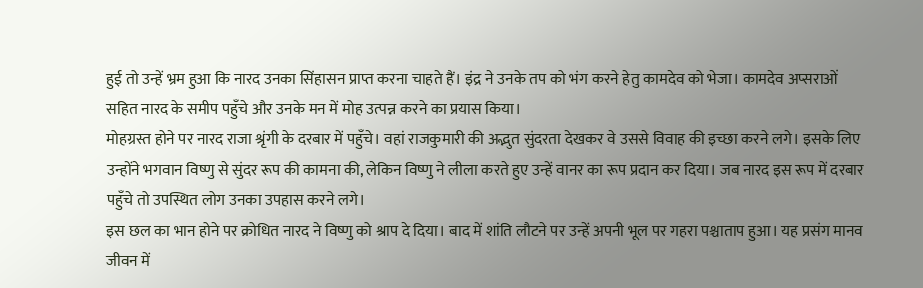हुई तो उन्हें भ्रम हुआ कि नारद उनका सिंहासन प्राप्त करना चाहते हैं। इंद्र ने उनके तप को भंग करने हेतु कामदेव को भेजा। कामदेव अप्सराओं सहित नारद के समीप पहुँचे और उनके मन में मोह उत्पन्न करने का प्रयास किया।
मोहग्रस्त होने पर नारद राजा श्रृंगी के दरबार में पहुँचे। वहां राजकुमारी की अद्भुत सुंदरता देखकर वे उससे विवाह की इच्छा करने लगे। इसके लिए उन्होंने भगवान विष्णु से सुंदर रूप की कामना की, लेकिन विष्णु ने लीला करते हुए उन्हें वानर का रूप प्रदान कर दिया। जब नारद इस रूप में दरबार पहुँचे तो उपस्थित लोग उनका उपहास करने लगे।
इस छल का भान होने पर क्रोधित नारद ने विष्णु को श्राप दे दिया। बाद में शांति लौटने पर उन्हें अपनी भूल पर गहरा पश्चाताप हुआ। यह प्रसंग मानव जीवन में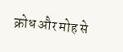क्रोध और मोह से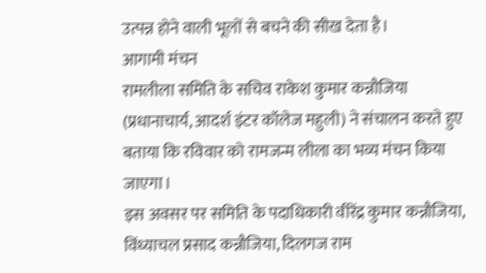उत्पन्न होने वाली भूलों से बचने की सीख देता है।
आगामी मंचन
रामलीला समिति के सचिव राकेश कुमार कन्नौजिया (प्रधानाचार्य, आदर्श इंटर कॉलेज महुली) ने संचालन करते हुए बताया कि रविवार को रामजन्म लीला का भव्य मंचन किया जाएगा।
इस अवसर पर समिति के पदाधिकारी वीरेंद्र कुमार कन्नौजिया, विंध्याचल प्रसाद कन्नौजिया, दिलगज राम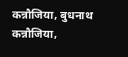कन्नौजिया, बुधनाथ कन्नौजिया,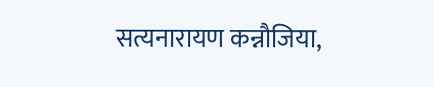सत्यनारायण कन्नौजिया,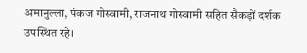अमानुल्ला, पंकज गोस्वामी, राजनाथ गोस्वामी सहित सैकड़ों दर्शक उपस्थित रहे।